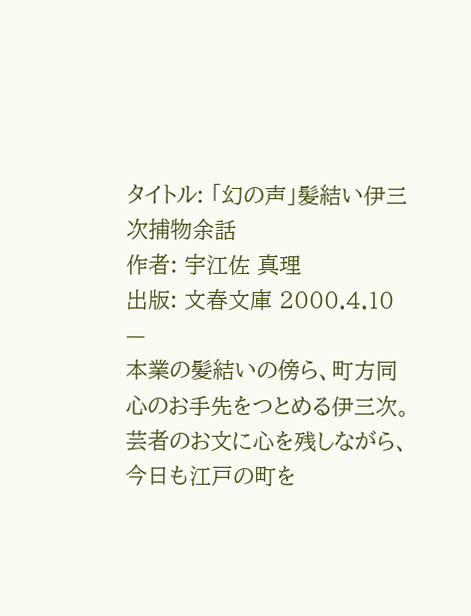タイトル: 「幻の声」髪結い伊三次捕物余話
作者: 宇江佐 真理
出版: 文春文庫 2000.4.10
—
本業の髪結いの傍ら、町方同心のお手先をつとめる伊三次。
芸者のお文に心を残しながら、今日も江戸の町を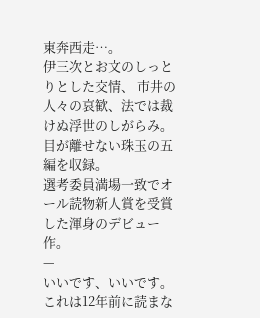東奔西走…。
伊三次とお文のしっとりとした交情、 市井の人々の哀歓、法では裁けぬ浮世のしがらみ。
目が離せない珠玉の五編を収録。
選考委員満場一致でオール読物新人賞を受賞した渾身のデビュー作。
—
いいです、いいです。
これは12年前に読まな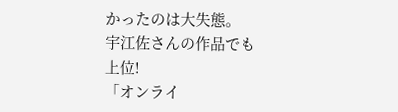かったのは大失態。
宇江佐さんの作品でも上位!
「オンライ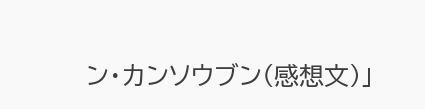ン・カンソウブン(感想文)」